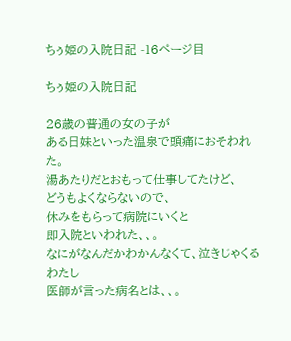ちぅ姫の入院日記 -16ページ目

ちぅ姫の入院日記

26歳の普通の女の子が
ある日妹といった温泉で頭痛におそわれた。
湯あたりだとおもって仕事してたけど、
どうもよくならないので、
休みをもらって病院にいくと
即入院といわれた、、。
なにがなんだかわかんなくて、泣きじゃくるわたし
医師が言った病名とは、、。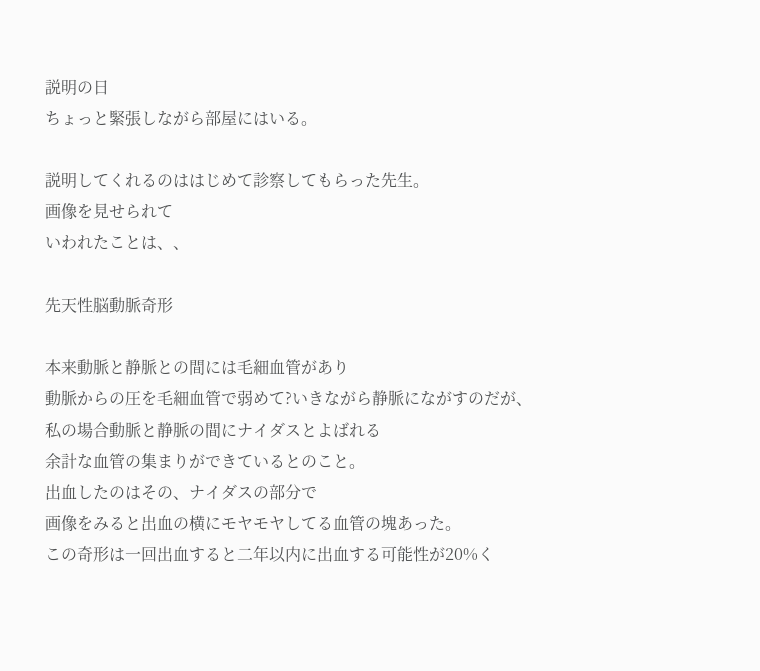説明の日
ちょっと緊張しながら部屋にはいる。

説明してくれるのははじめて診察してもらった先生。
画像を見せられて
いわれたことは、、

先天性脳動脈奇形

本来動脈と静脈との間には毛細血管があり
動脈からの圧を毛細血管で弱めて?いきながら静脈にながすのだが、
私の場合動脈と静脈の間にナイダスとよばれる
余計な血管の集まりができているとのこと。
出血したのはその、ナイダスの部分で
画像をみると出血の横にモヤモヤしてる血管の塊あった。
この奇形は一回出血すると二年以内に出血する可能性が20%く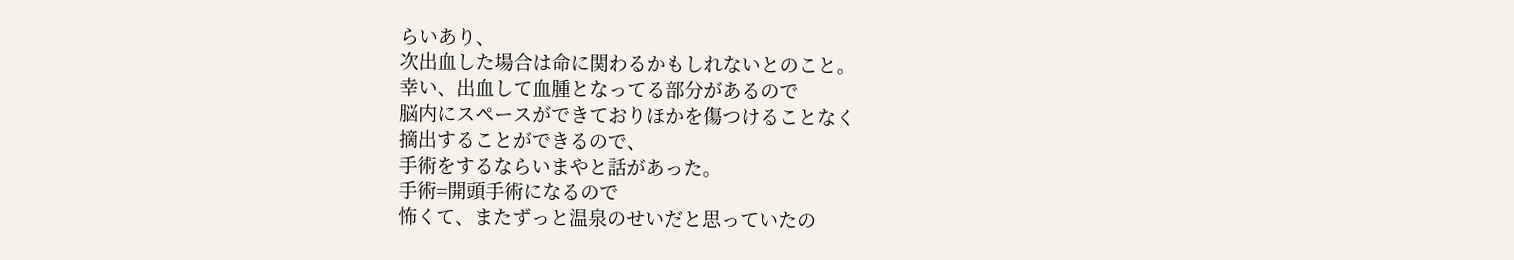らいあり、
次出血した場合は命に関わるかもしれないとのこと。
幸い、出血して血腫となってる部分があるので
脳内にスペースができておりほかを傷つけることなく
摘出することができるので、
手術をするならいまやと話があった。
手術=開頭手術になるので
怖くて、またずっと温泉のせいだと思っていたの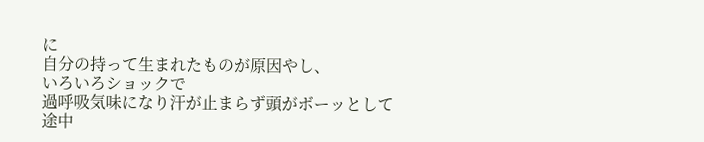に
自分の持って生まれたものが原因やし、
いろいろショックで
過呼吸気味になり汗が止まらず頭がボーッとして
途中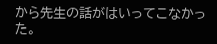から先生の話がはいってこなかった。